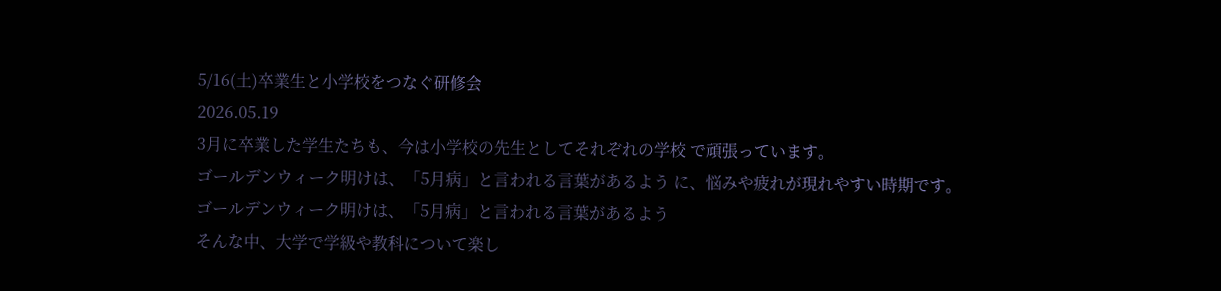5/16(土)卒業生と小学校をつなぐ研修会
2026.05.19
3月に卒業した学生たちも、今は小学校の先生としてそれぞれの学校 で頑張っています。
ゴールデンウィーク明けは、「5月病」と言われる言葉があるよう に、悩みや疲れが現れやすい時期です。
ゴールデンウィーク明けは、「5月病」と言われる言葉があるよう
そんな中、大学で学級や教科について楽し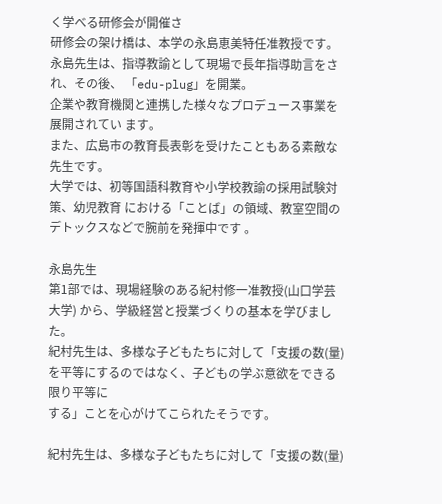く学べる研修会が開催さ
研修会の架け橋は、本学の永島恵美特任准教授です。
永島先生は、指導教諭として現場で長年指導助言をされ、その後、 「edu-plug」を開業。
企業や教育機関と連携した様々なプロデュース事業を展開されてい ます。
また、広島市の教育長表彰を受けたこともある素敵な先生です。
大学では、初等国語科教育や小学校教諭の採用試験対策、幼児教育 における「ことば」の領域、教室空間のデトックスなどで腕前を発揮中です 。

永島先生
第1部では、現場経験のある紀村修一准教授(山口学芸大学) から、学級経営と授業づくりの基本を学びました。
紀村先生は、多様な子どもたちに対して「支援の数(量)を平等にするのではなく、子どもの学ぶ意欲をできる限り平等に
する」ことを心がけてこられたそうです。

紀村先生は、多様な子どもたちに対して「支援の数(量)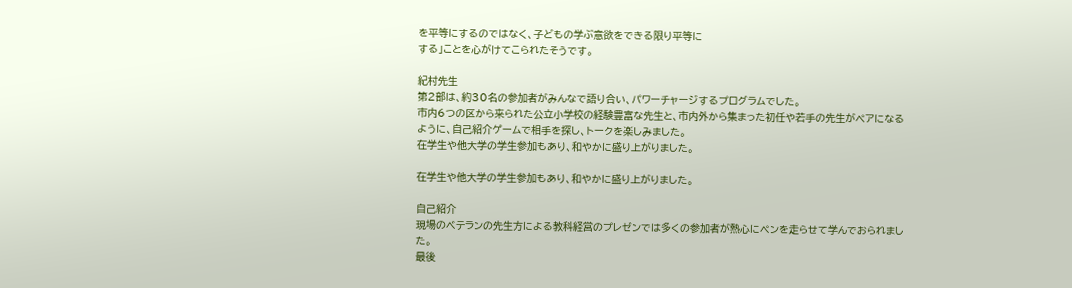を平等にするのではなく、子どもの学ぶ意欲をできる限り平等に
する」ことを心がけてこられたそうです。

紀村先生
第2部は、約30名の参加者がみんなで語り合い、パワーチャージするプログラムでした。
市内6つの区から来られた公立小学校の経験豊富な先生と、市内外から集まった初任や若手の先生がペアになるように、自己紹介ゲームで相手を探し、トークを楽しみました。
在学生や他大学の学生参加もあり、和やかに盛り上がりました。

在学生や他大学の学生参加もあり、和やかに盛り上がりました。

自己紹介
現場のベテランの先生方による教科経営のプレゼンでは多くの参加者が熱心にペンを走らせて学んでおられました。
最後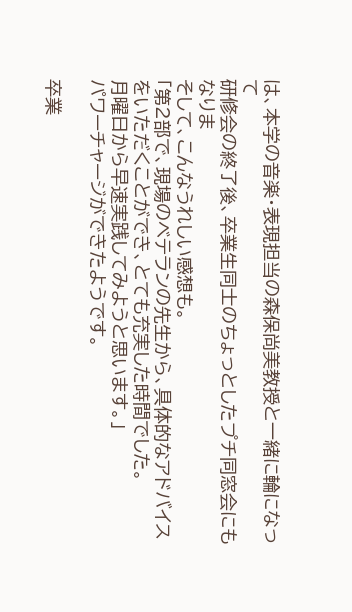は、本学の音楽・表現担当の森保尚美教授と一緒に輪になって
研修会の終了後、卒業生同士のちょっとしたプチ同窓会にもなりま
そして、こんなうれしい感想も。
「第2部で、現場のベテランの先生から、具体的なアドバイスをいただくことができ、とても充実した時間でした。
月曜日から早速実践してみようと思います。」
パワーチャージができたようです。

卒業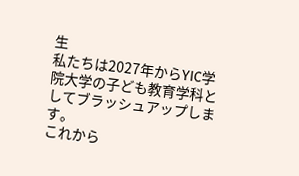生
私たちは2027年からYIC学院大学の子ども教育学科としてブラッシュアップします。
これから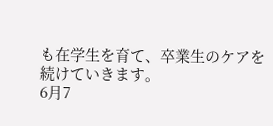も在学生を育て、卒業生のケアを続けていきます。
6月7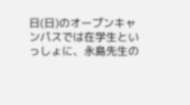日(日)のオープンキャンパスでは在学生といっしょに、永島先生の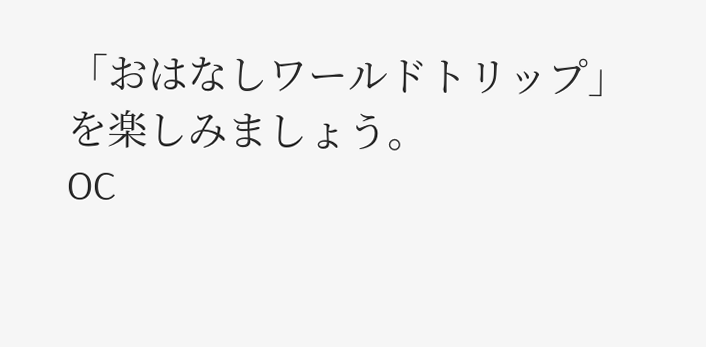「おはなしワールドトリップ」を楽しみましょう。
OC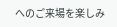へのご来場を楽しみ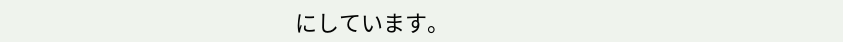にしています。